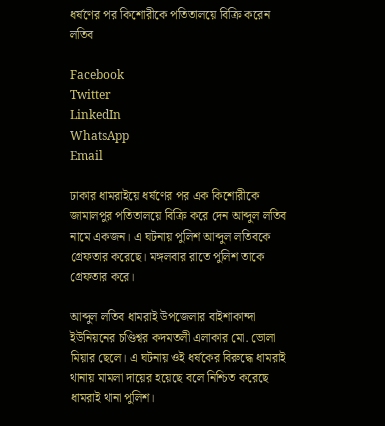ধর্ষণের পর কিশোরীকে পতিতালয়ে বিক্রি করেন লতিব

Facebook
Twitter
LinkedIn
WhatsApp
Email

ঢাকার ধামরাইয়ে ধর্ষণের পর এক কিশোরীকে জামালপুর পতিতালয়ে বিক্রি করে দেন আব্দুল লতিব নামে একজন। এ ঘটনায় পুলিশ আব্দুল লতিবকে গ্রেফতার করেছে। মঙ্গলবার রাতে পুলিশ তাকে গ্রেফতার করে।

আব্দুল লতিব ধামরাই উপজেলার বাইশাকান্দা ইউনিয়নের চণ্ডিশ্বর কদমতলী এলাকার মো. ভোলা মিয়ার ছেলে। এ ঘটনায় ওই ধর্ষকের বিরুদ্ধে ধামরাই থানায় মামলা দায়ের হয়েছে বলে নিশ্চিত করেছে ধামরাই থানা পুলিশ।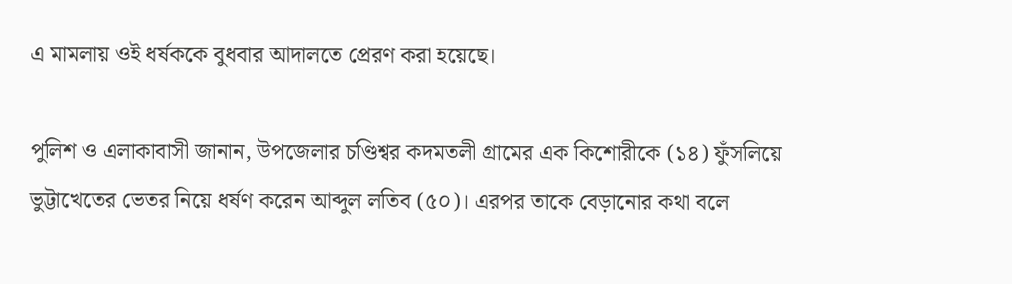এ মামলায় ওই ধর্ষককে বুধবার আদালতে প্রেরণ করা হয়েছে।

পুলিশ ও এলাকাবাসী জানান, উপজেলার চণ্ডিশ্বর কদমতলী গ্রামের এক কিশোরীকে (১৪) ফুঁসলিয়ে ভুট্টাখেতের ভেতর নিয়ে ধর্ষণ করেন আব্দুল লতিব (৫০)। এরপর তাকে বেড়ানোর কথা বলে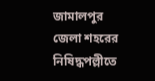জামালপুর জেলা শহরের নিষিদ্ধপল্লীতে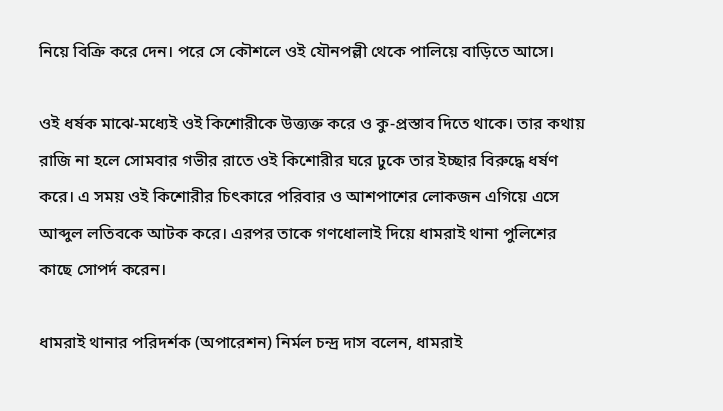নিয়ে বিক্রি করে দেন। পরে সে কৌশলে ওই যৌনপল্লী থেকে পালিয়ে বাড়িতে আসে।

ওই ধর্ষক মাঝে-মধ্যেই ওই কিশোরীকে উত্ত্যক্ত করে ও কু-প্রস্তাব দিতে থাকে। তার কথায় রাজি না হলে সোমবার গভীর রাতে ওই কিশোরীর ঘরে ঢুকে তার ইচ্ছার বিরুদ্ধে ধর্ষণ করে। এ সময় ওই কিশোরীর চিৎকারে পরিবার ও আশপাশের লোকজন এগিয়ে এসে আব্দুল লতিবকে আটক করে। এরপর তাকে গণধোলাই দিয়ে ধামরাই থানা পুলিশের কাছে সোপর্দ করেন।

ধামরাই থানার পরিদর্শক (অপারেশন) নির্মল চন্দ্র দাস বলেন, ধামরাই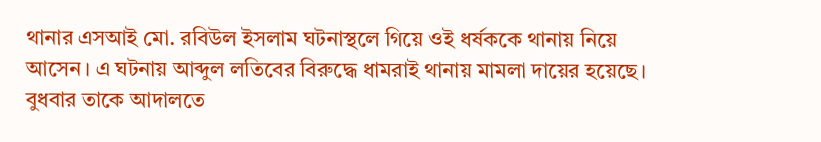থানার এসআই মো. রবিউল ইসলাম ঘটনাস্থলে গিয়ে ওই ধর্ষককে থানায় নিয়ে আসেন। এ ঘটনায় আব্দুল লতিবের বিরুদ্ধে ধামরাই থানায় মামলা দায়ের হয়েছে। বুধবার তাকে আদালতে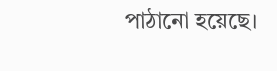পাঠানো হয়েছে।